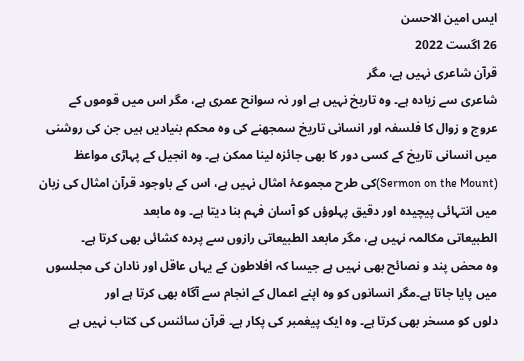ایس امین الاحسن
26 اگست 2022
قرآن شاعری نہیں ہے، مگر
شاعری سے زیادہ ہے۔ وہ تاریخ نہیں ہے اور نہ سوانح عمری ہے، مگر اس میں قوموں کے
عروج و زوال کا فلسفہ اور انسانی تاریخ سمجھنے کی وہ محکم بنیادیں ہیں جن کی روشنی
میں انسانی تاریخ کے کسی دور کا بھی جائزہ لینا ممکن ہے۔ وہ انجیل کے پہاڑی مواعظ
(Sermon on the Mount)کی طرح مجموعۂ امثال نہیں ہے، اس کے باوجود قرآن امثال کی زبان
میں انتہائی پیچیدہ اور دقیق پہلوؤں کو آسان فہم بنا دیتا ہے۔ وہ مابعد
الطبیعاتی مکالمہ نہیں ہے، مگر مابعد الطبیعاتی رازوں سے پردہ کشائی بھی کرتا ہے۔
وہ محض پند و نصائح بھی نہیں ہے جیسا کہ افلاطون کے یہاں عاقل اور نادان کی مجلسوں
میں پایا جاتا ہے۔مگر انسانوں کو وہ اپنے اعمال کے انجام سے آگاہ بھی کرتا ہے اور
دلوں کو مسخر بھی کرتا ہے۔ وہ ایک پیغمبر کی پکار ہے۔ قرآن سائنس کی کتاب نہیں ہے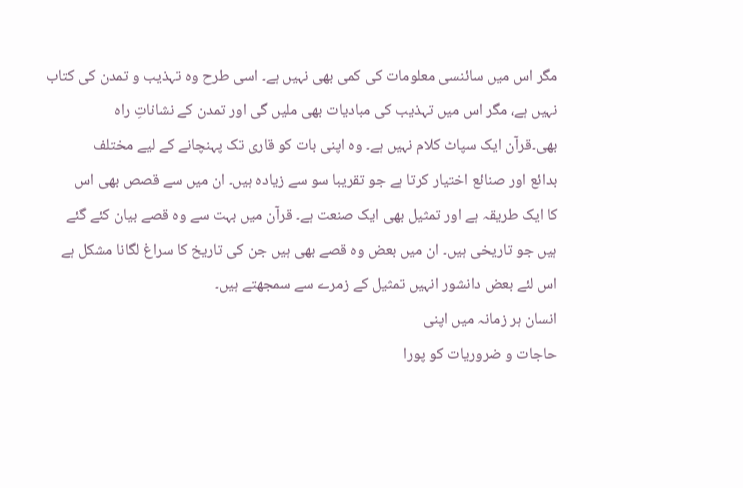مگر اس میں سائنسی معلومات کی کمی بھی نہیں ہے۔ اسی طرح وہ تہذیب و تمدن کی کتاب
نہیں ہے، مگر اس میں تہذیب کی مبادیات بھی ملیں گی اور تمدن کے نشاناتِ راہ
بھی۔قرآن ایک سپاٹ کلام نہیں ہے۔ وہ اپنی بات کو قاری تک پہنچانے کے لیے مختلف
بدائع اور صنائع اختیار کرتا ہے جو تقریبا سو سے زیادہ ہیں۔ ان میں سے قصص بھی اس
کا ایک طریقہ ہے اور تمثیل بھی ایک صنعت ہے۔ قرآن میں بہت سے وہ قصے بیان کئے گئے
ہیں جو تاریخی ہیں۔ ان میں بعض وہ قصے بھی ہیں جن کی تاریخ کا سراغ لگانا مشکل ہے
اس لئے بعض دانشور انہیں تمثیل کے زمرے سے سمجھتے ہیں۔
انسان ہر زمانہ میں اپنی
حاجات و ضروریات کو پورا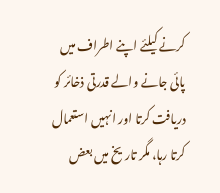کرنے کیلئے اپنے اطراف میں پائی جانے والے قدرتی ذخائر کو
دریافت کرتا اور انہیں استعمال کرتا رہا، مگر تاریخ میں بعض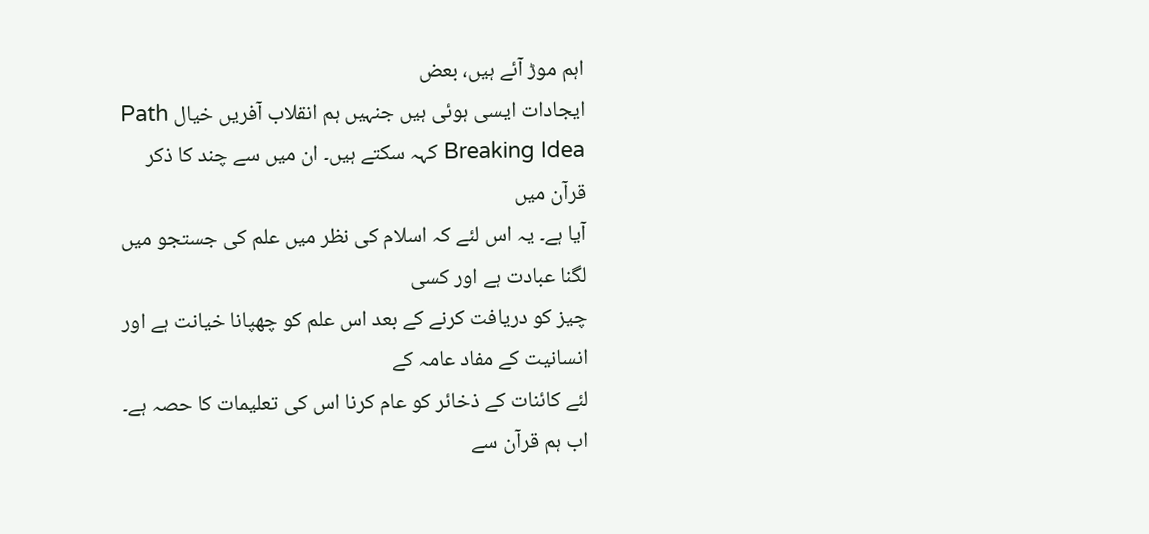اہم موڑ آئے ہیں، بعض
ایجادات ایسی ہوئی ہیں جنہیں ہم انقلاب آفریں خیال Path
Breaking Idea کہہ سکتے ہیں۔ ان میں سے چند کا ذکر قرآن میں
آیا ہے۔ یہ اس لئے کہ اسلام کی نظر میں علم کی جستجو میں لگنا عبادت ہے اور کسی
چیز کو دریافت کرنے کے بعد اس علم کو چھپانا خیانت ہے اور انسانیت کے مفاد عامہ کے
لئے کائنات کے ذخائر کو عام کرنا اس کی تعلیمات کا حصہ ہے۔
اب ہم قرآن سے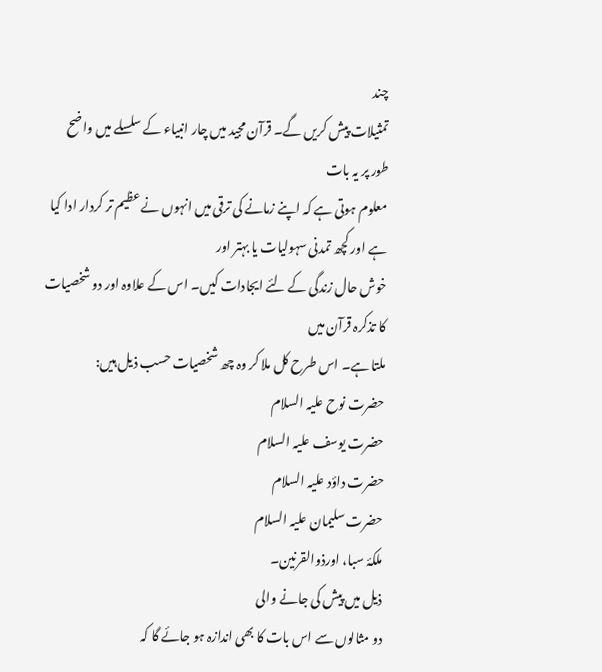چند
تمثیلات پیش کریں گے۔ قرآن مجید میں چار انبیاء کے سلسلے میں واضح طور پر یہ بات
معلوم ہوتی ہے کہ اپنے زمانے کی ترقی میں انہوں نے عظیم تر کردار ادا کیا ہے اور کچھ تمدنی سہولیات یا بہتر اور
خوش حال زندگی کے لئے ایجادات کیں۔ اس کے علاوہ اور دو شخصیات کا تذکرہ قرآن میں
ملتا ہے۔ اس طرح کل ملا کر وہ چھ شخصیات حسب ذیل ہیں:
حضرت نوح علیہ السلام
حضرت یوسف علیہ السلام
حضرت داؤد علیہ السلام
حضرت سلیمان علیہ السلام
ملکۂ سبا، اورذوالقرنین۔
ذیل میں پیش کی جانے والی
دو مثالوں سے اس بات کا بھی اندازہ ہو جائے گا کہ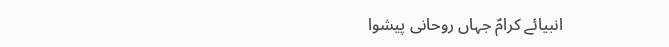انبیائے کرامؑ جہاں روحانی پیشوا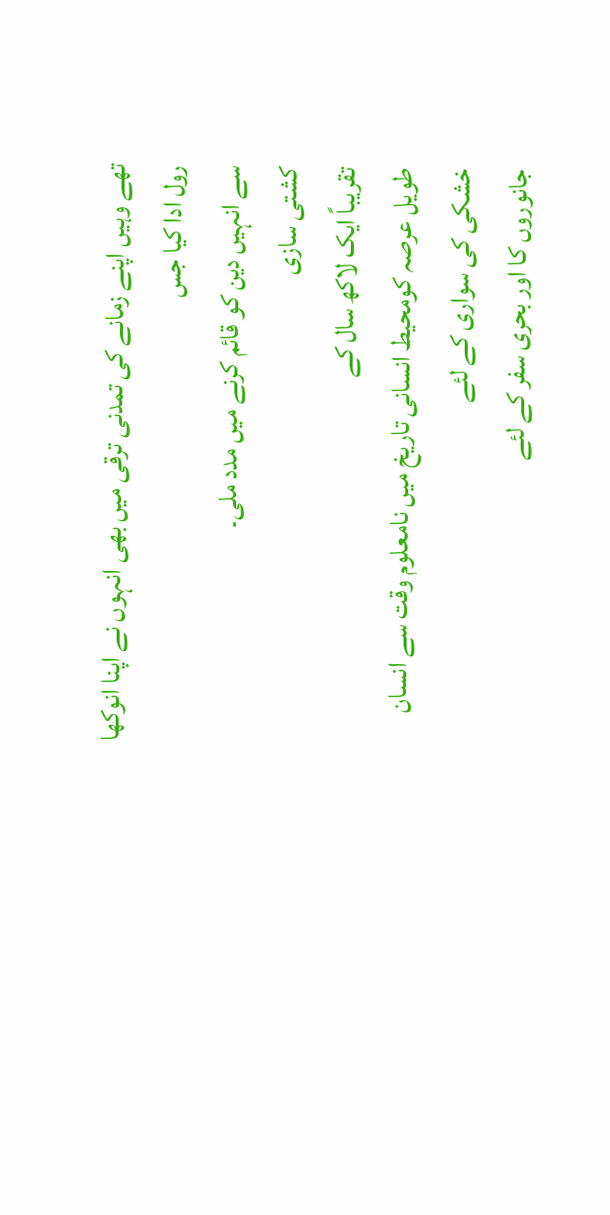تھے وہیں اپنے زمانے کی تمدنی ترقی میں بھی انہوں نے اپنا انوکھا رول ادا کیا جس
سے انہیں دین کو قائم کرنے میں مدد ملی۔
کشتی سازی
تقریباً ایک لاکھ سال کے
طویل عرصہ کومحیط انسانی تاریخ میں نامعلوم وقت سے انسان خشکی کی سواری کے لئے
جانوروں کا اور بحری سفر کے لئے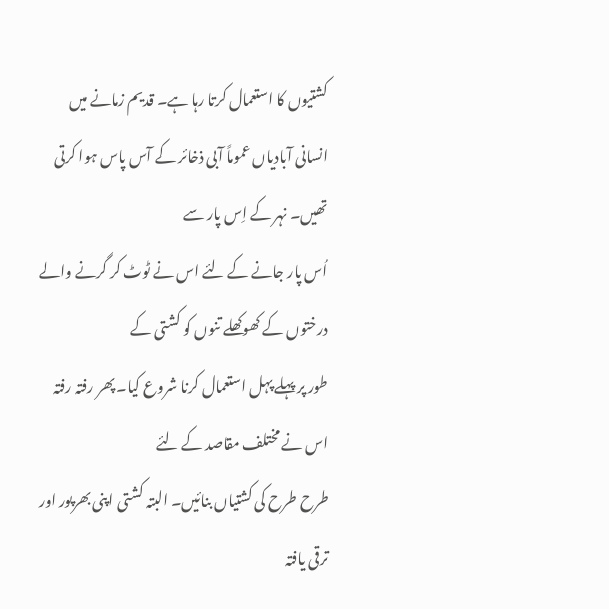کشتیوں کا استعمال کرتا رہا ہے۔ قدیم زمانے میں
انسانی آبادیاں عموماً آبی ذخائر کے آس پاس ہوا کرتی تھیں۔ نہر کے اِس پار سے
اُس پار جانے کے لئے اس نے ٹوٹ کر گرنے والے درختوں کے کھوکھلے تنوں کو کشتی کے
طور پر پہلے پہل استعمال کرنا شروع کیا۔ پھر رفتہ رفتہ اس نے مختلف مقاصد کے لئے
طرح طرح کی کشتیاں بنائیں۔ البتہ کشتی اپنی بھرپور اور ترقی یافتہ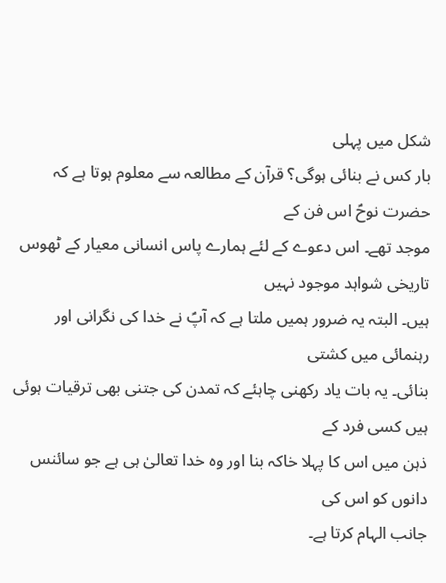شکل میں پہلی
بار کس نے بنائی ہوگی؟ قرآن کے مطالعہ سے معلوم ہوتا ہے کہ حضرت نوحؑ اس فن کے
موجد تھے۔ اس دعوے کے لئے ہمارے پاس انسانی معیار کے ٹھوس تاریخی شواہد موجود نہیں
ہیں۔ البتہ یہ ضرور ہمیں ملتا ہے کہ آپؑ نے خدا کی نگرانی اور رہنمائی میں کشتی
بنائی۔ یہ بات یاد رکھنی چاہئے کہ تمدن کی جتنی بھی ترقیات ہوئی ہیں کسی فرد کے
ذہن میں اس کا پہلا خاکہ بنا اور وہ خدا تعالیٰ ہی ہے جو سائنس دانوں کو اس کی
جانب الہام کرتا ہے۔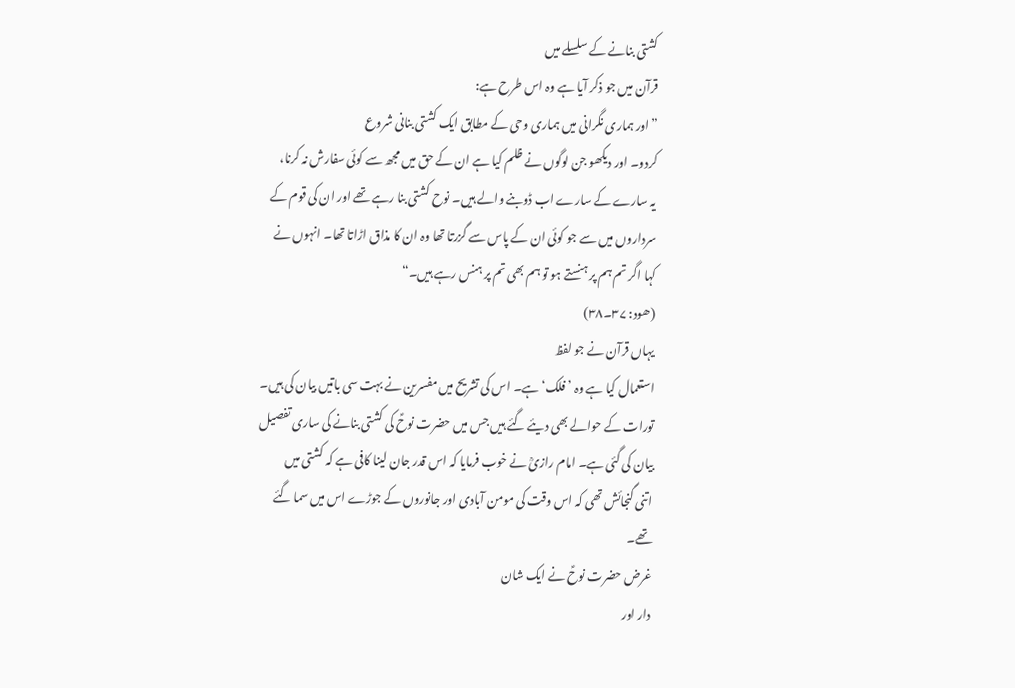کشتی بنانے کے سلسلے میں
قرآن میں جو ذکر آیا ہے وہ اس طرح ہے:
”اور ہماری نگرانی میں ہماری وحی کے مطابق ایک کشتی بنانی شروع
کردو۔ اور دیکھو جن لوگوں نے ظلم کیا ہے ان کے حق میں مجھ سے کوئی سفارش نہ کرنا،
یہ سارے کے سارے اب ڈوبنے والے ہیں۔ نوح کشتی بنا رہے تھے اور ان کی قوم کے
سرداروں میں سے جو کوئی ان کے پاس سے گزرتا تھا وہ ان کا مذاق اڑاتا تھا۔ انہوں نے
کہا اگر تم ہم پر ہنستے ہو تو ہم بھی تم پر ہنس رہے ہیں۔“
(ھود: ۳۷۔۳۸)
یہاں قرآن نے جو لفظ
استعمال کیا ہے وہ ’فلک‘ ہے۔ اس کی تشریح میں مفسرین نے بہت سی باتیں بیان کی ہیں۔
تورات کے حوالے بھی دیئے گئے ہیں جس میں حضرت نوحؑ کی کشتی بنانے کی ساری تفصیل
بیان کی گئی ہے۔ امام رازیؒ نے خوب فرمایا کہ اس قدر جان لینا کافی ہے کہ کشتی میں
اتنی گنجائش تھی کہ اس وقت کی مومن آبادی اور جانوروں کے جوڑے اس میں سما گئے
تھے۔
غرض حضرت نوحؑ نے ایک شان
دار اور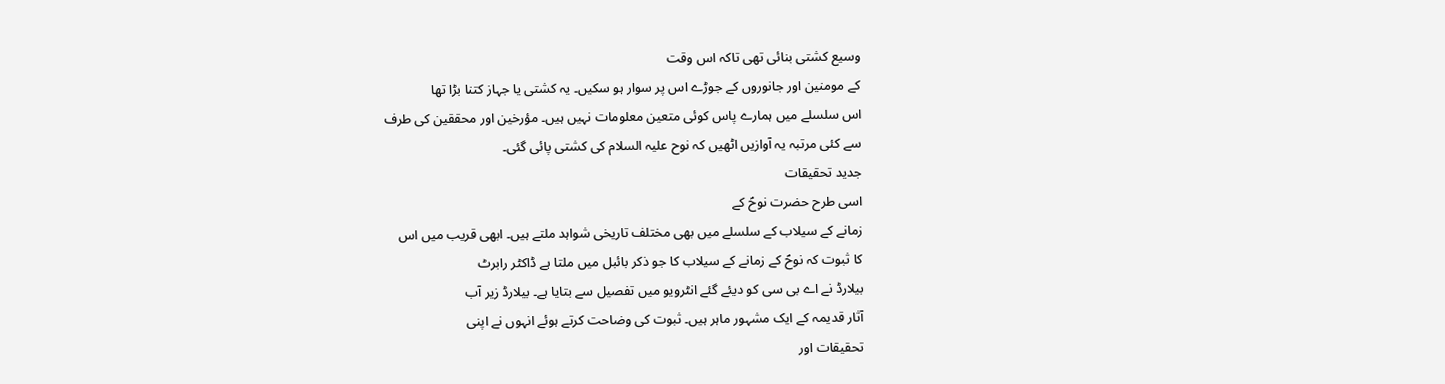وسیع کشتی بنائی تھی تاکہ اس وقت
کے مومنین اور جانوروں کے جوڑے اس پر سوار ہو سکیں۔ یہ کشتی یا جہاز کتنا بڑا تھا
اس سلسلے میں ہمارے پاس کوئی متعین معلومات نہیں ہیں۔ مؤرخین اور محققین کی طرف
سے کئی مرتبہ یہ آوازیں اٹھیں کہ نوح علیہ السلام کی کشتی پائی گئی۔
جدید تحقیقات
اسی طرح حضرت نوحؑ کے
زمانے کے سیلاب کے سلسلے میں بھی مختلف تاریخی شواہد ملتے ہیں۔ ابھی قریب میں اس
کا ثبوت کہ نوحؑ کے زمانے کے سیلاب کا جو ذکر بائبل میں ملتا ہے ڈاکٹر رابرٹ
بیلارڈ نے اے بی سی کو دیئے گئے انٹرویو میں تفصیل سے بتایا ہے۔ بیلارڈ زیر آب
آثار قدیمہ کے ایک مشہور ماہر ہیں۔ ثبوت کی وضاحت کرتے ہوئے انہوں نے اپنی
تحقیقات اور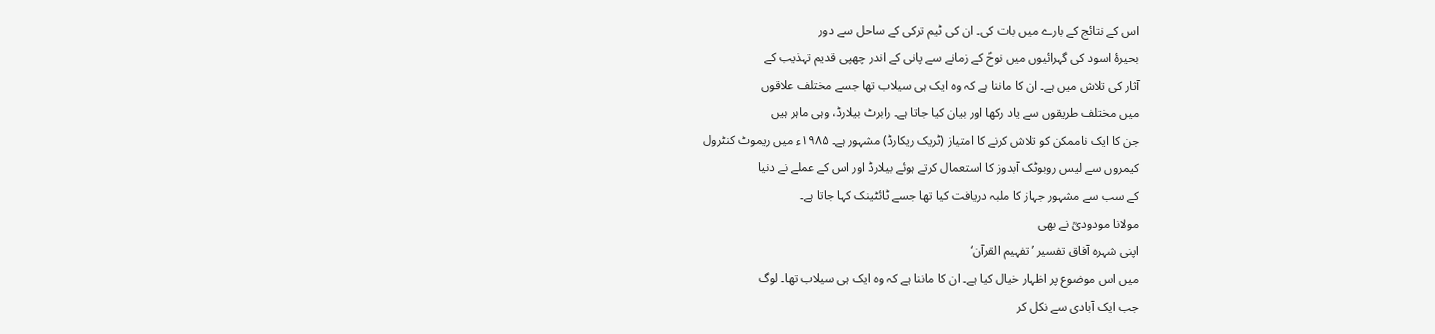اس کے نتائج کے بارے میں بات کی۔ ان کی ٹیم ترکی کے ساحل سے دور
بحیرۂ اسود کی گہرائیوں میں نوحؑ کے زمانے سے پانی کے اندر چھپی قدیم تہذیب کے
آثار کی تلاش میں ہے۔ ان کا ماننا ہے کہ وہ ایک ہی سیلاب تھا جسے مختلف علاقوں
میں مختلف طریقوں سے یاد رکھا اور بیان کیا جاتا ہے۔ رابرٹ بیلارڈ، وہی ماہر ہیں
جن کا ایک ناممکن کو تلاش کرنے کا امتیاز (ٹریک ریکارڈ) مشہور ہے۔ ۱۹۸۵ء میں ریموٹ کنٹرول
کیمروں سے لیس روبوٹک آبدوز کا استعمال کرتے ہوئے بیلارڈ اور اس کے عملے نے دنیا
کے سب سے مشہور جہاز کا ملبہ دریافت کیا تھا جسے ٹائٹینک کہا جاتا ہے۔
مولانا مودودیؒ نے بھی
اپنی شہرہ آفاق تفسیر ’تفہیم القرآن‘
میں اس موضوع پر اظہار خیال کیا ہے۔ ان کا ماننا ہے کہ وہ ایک ہی سیلاب تھا۔ لوگ
جب ایک آبادی سے نکل کر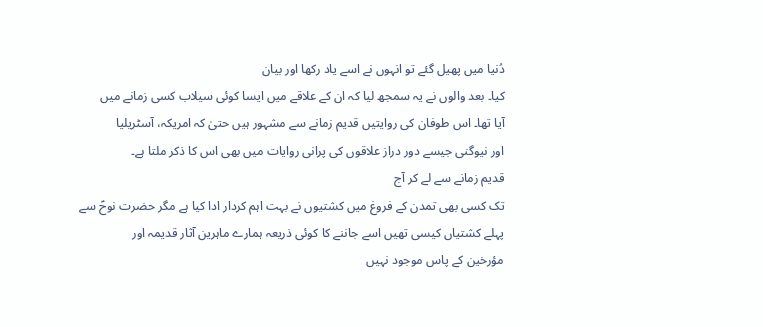دُنیا میں پھیل گئے تو انہوں نے اسے یاد رکھا اور بیان
کیا۔ بعد والوں نے یہ سمجھ لیا کہ ان کے علاقے میں ایسا کوئی سیلاب کسی زمانے میں
آیا تھا۔ اس طوفان کی روایتیں قدیم زمانے سے مشہور ہیں حتیٰ کہ امریکہ، آسٹریلیا
اور نیوگنی جیسے دور دراز علاقوں کی پرانی روایات میں بھی اس کا ذکر ملتا ہے۔
قدیم زمانے سے لے کر آج
تک کسی بھی تمدن کے فروغ میں کشتیوں نے بہت اہم کردار ادا کیا ہے مگر حضرت نوحؑ سے
پہلے کشتیاں کیسی تھیں اسے جاننے کا کوئی ذریعہ ہمارے ماہرین آثار قدیمہ اور
مؤرخین کے پاس موجود نہیں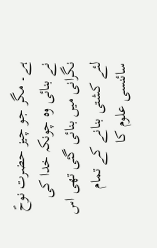ہے۔ مگر جو چیز حضرت نوحؑ نے بنائی وہ چونکہ خدا کی
نگرانی میں بنائی گئی تھی اس لئے کشتی بنانے کے تمام سائنسی علوم کا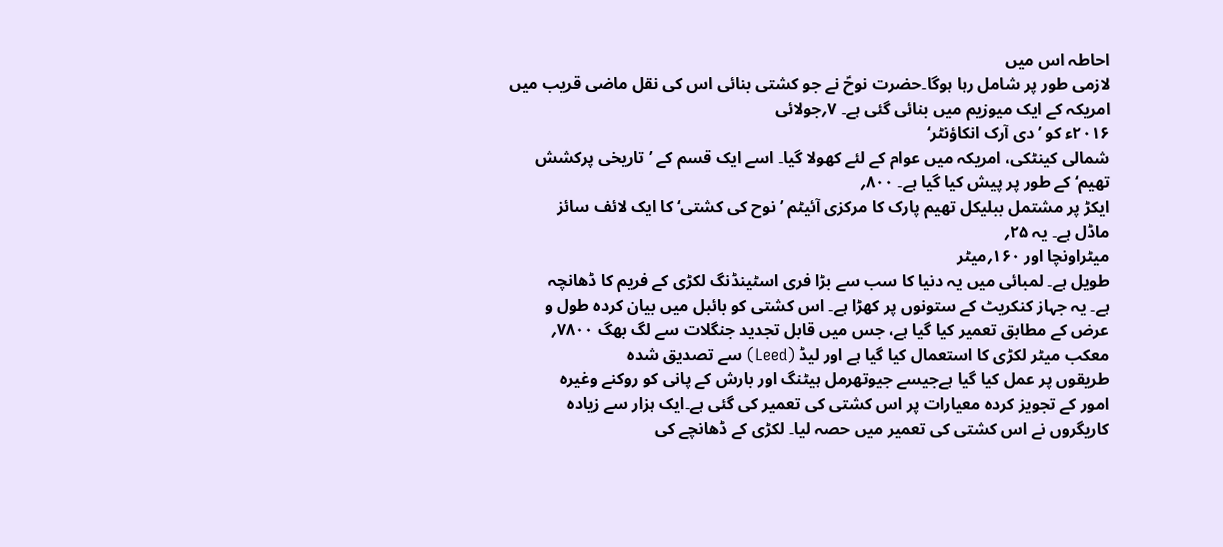احاطہ اس میں
لازمی طور پر شامل رہا ہوگا۔حضرت نوحؑ نے جو کشتی بنائی اس کی نقل ماضی قریب میں
امریکہ کے ایک میوزیم میں بنائی گئی ہے۔ ۷؍جولائی
۲۰۱۶ء کو ’دی آرک انکاؤنٹر‘
شمالی کینٹکی، امریکہ میں عوام کے لئے کھولا گیا۔ اسے ایک قسم کے ’تاریخی پرکشش
تھیم‘ کے طور پر پیش کیا گیا ہے۔ ۸۰۰؍
ایکڑ پر مشتمل ببلیکل تھیم پارک کا مرکزی آئیٹم ’نوح کی کشتی‘ کا ایک لائف سائز
ماڈل ہے۔ یہ ۲۵؍
میٹراونچا اور ۱۶۰؍میٹر
طویل ہے۔ لمبائی میں یہ دنیا کا سب سے بڑا فری اسٹینڈنگ لکڑی کے فریم کا ڈھانچہ
ہے۔ یہ جہاز کنکریٹ کے ستونوں پر کھڑا ہے۔ اس کشتی کو بائبل میں بیان کردہ طول و
عرض کے مطابق تعمیر کیا گیا ہے، جس میں قابل تجدید جنگلات سے لگ بھگ ۷۸۰۰؍
معکب میٹر لکڑی کا استعمال کیا گیا ہے اور لیڈ (Leed) سے تصدیق شدہ
طریقوں پر عمل کیا گیا ہےجیسے جیوتھرمل ہیٹنگ اور بارش کے پانی کو روکنے وغیرہ
امور کے تجویز کردہ معیارات پر اس کشتی کی تعمیر کی گئی ہے۔ایک ہزار سے زیادہ
کاریگروں نے اس کشتی کی تعمیر میں حصہ لیا۔ لکڑی کے ڈھانچے کی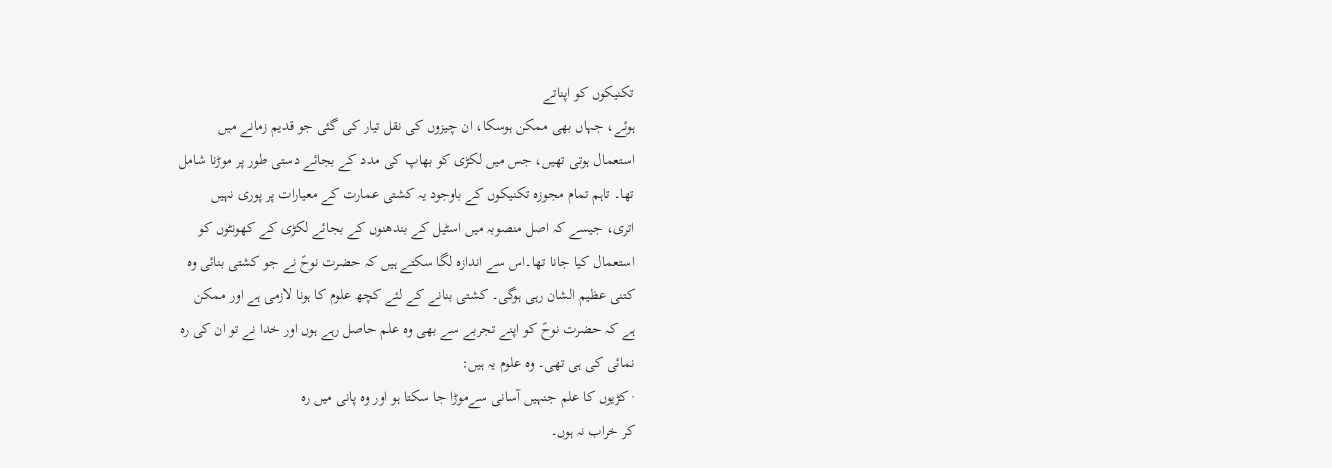تکنیکوں کو اپناتے
ہوئے، جہاں بھی ممکن ہوسکا، ان چیزوں کی نقل تیار کی گئی جو قدیم زمانے میں
استعمال ہوتی تھیں، جس میں لکڑی کو بھاپ کی مدد کے بجائے دستی طور پر موڑنا شامل
تھا۔ تاہم تمام مجوزہ تکنیکوں کے باوجود یہ کشتی عمارت کے معیارات پر پوری نہیں
اتری، جیسے کہ اصل منصوبہ میں اسٹیل کے بندھنوں کے بجائے لکڑی کے کھونٹوں کو
استعمال کیا جانا تھا۔اس سے اندازہ لگا سکتے ہیں کہ حضرت نوحؑ نے جو کشتی بنائی وہ
کتنی عظیم الشان رہی ہوگی۔ کشتی بنانے کے لئے کچھ علوم کا ہونا لازمی ہے اور ممکن
ہے کہ حضرت نوحؑ کو اپنے تجربے سے بھی وہ علم حاصل رہے ہوں اور خدا نے تو ان کی رہ
نمائی کی ہی تھی۔ وہ علوم یہ ہیں:
· کڑیوں کا علم جنہیں آسانی سےموڑا جا سکتا ہو اور وہ پانی میں رہ
کر خراب نہ ہوں۔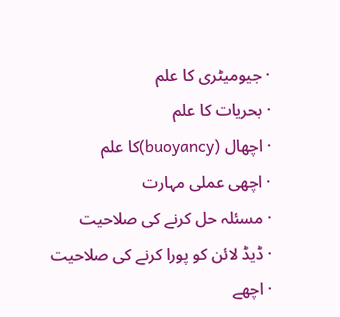· جیومیٹری کا علم
· بحریات کا علم
· اچھال (buoyancy)کا علم
· اچھی عملی مہارت
· مسئلہ حل کرنے کی صلاحیت
· ڈیڈ لائن کو پورا کرنے کی صلاحیت
· اچھے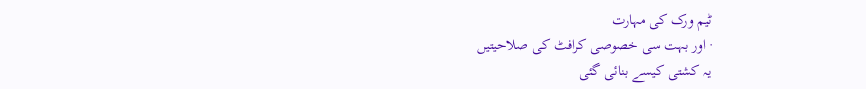ٹیم ورک کی مہارت
· اور بہت سی خصوصی کرافٹ کی صلاحیتیں
یہ کشتی کیسے بنائی گئی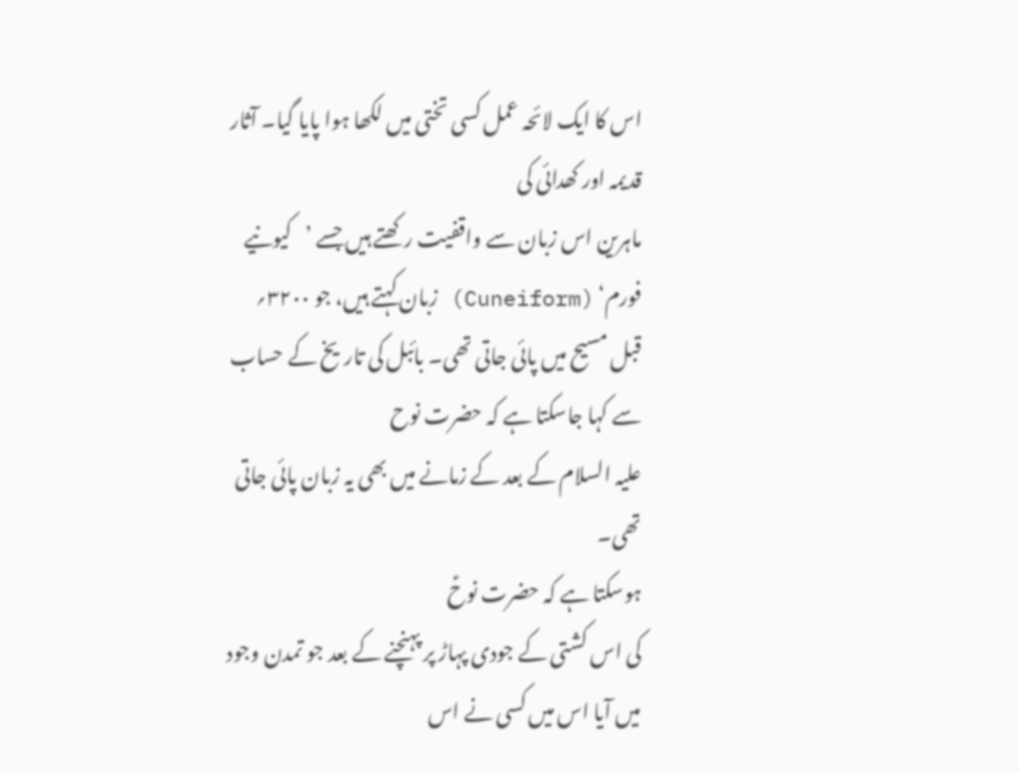اس کا ایک لائحہ عمل کسی تختی میں لکھا ہوا پایا گیا۔ آثار قدیمہ اور کھدائی کی
ماہرین اس زبان سے واقفیت رکھتے ہیں جسے ’کیونیے فورم‘ (Cuneiform) زبان کہتے ہیں، جو ۳۲۰۰؍
قبل مسیح میں پائی جاتی تھی۔ بائبل کی تاریخ کے حساب سے کہا جاسکتا ہے کہ حضرت نوح
علیہ السلام کے بعد کے زمانے میں بھی یہ زبان پائی جاتی تھی۔
ہوسکتا ہے کہ حضرت نوحؑ
کی اس کشتی کے جودی پہاڑ پر پہنچنے کے بعد جو تمدن وجود میں آیا اس میں کسی نے اس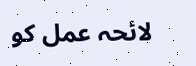لائحہ عمل کو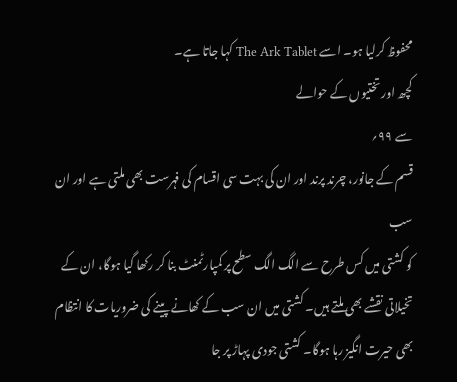محفوظ کرلیا ہو۔ اسے The Ark Tablet کہا جاتا ہے۔
کچھ اور تختیوں کے حوالے
سے ۹۹؍
قسم کے جانور، چرند پرند اور ان کی بہت سی اقسام کی فہرست بھی ملتی ہے اور ان سب
کو کشتی میں کس طرح سے الگ الگ سطح پر کمپارٹمنٹ بنا کر رکھا گیا ہوگا، ان کے
تخیلاتی نقشے بھی ملتے ہیں۔ کشتی میں ان سب کے کھانے پینے کی ضروریات کا انتظام
بھی حیرت انگیز رہا ہوگا۔ کشتی جودی پہاڑ پر جا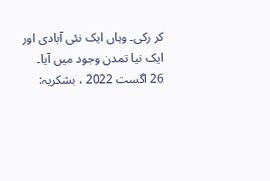کر رکی۔ وہاں ایک نئی آبادی اور
ایک نیا تمدن وجود میں آیا۔
26 اگست 2022 ، بشکریہ: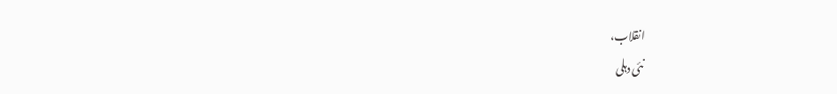انقلاب،
نئی دہلی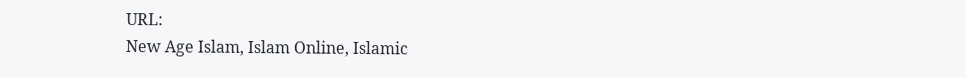URL:
New Age Islam, Islam Online, Islamic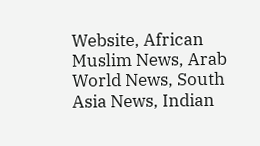Website, African
Muslim News, Arab
World News, South
Asia News, Indian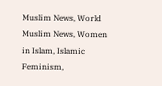Muslim News, World
Muslim News, Women
in Islam, Islamic
Feminism,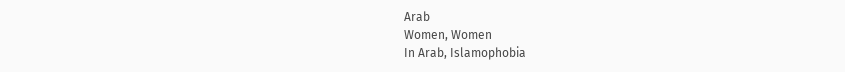Arab
Women, Women
In Arab, Islamophobia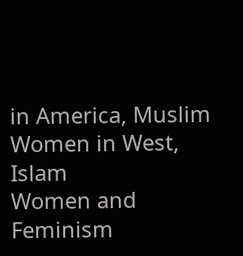in America, Muslim
Women in West, Islam
Women and Feminism